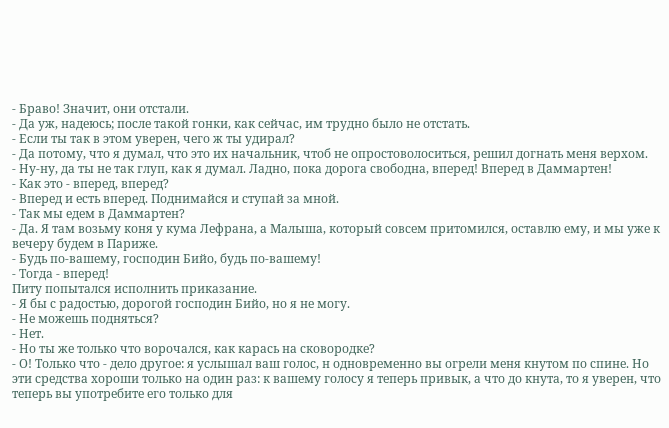- Браво! Значит, они отстали.
- Да уж, надеюсь; после такой гонки, как сейчас, им трудно было не отстать.
- Если ты так в этом уверен, чего ж ты удирал?
- Да потому, что я думал, что это их начальник, чтоб не опростоволоситься, решил догнать меня верхом.
- Ну-ну, да ты не так глуп, как я думал. Ладно, пока дорога свободна, вперед! Вперед в Даммартен!
- Как это - вперед, вперед?
- Вперед и есть вперед. Поднимайся и ступай за мной.
- Так мы едем в Даммартен?
- Да. Я там возьму коня у кума Лефрана, а Малыша, который совсем притомился, оставлю ему, и мы уже к вечеру будем в Париже.
- Будь по-вашему, господин Бийо, будь по-вашему!
- Тогда - вперед!
Питу попытался исполнить приказание.
- Я бы с радостью, дорогой господин Бийо, но я не могу.
- Не можешь подняться?
- Нет.
- Но ты же только что ворочался, как карась на сковородке?
- О! Только что - дело другое: я услышал ваш голос, н одновременно вы огрели меня кнутом по спине. Но эти средства хороши только на один раз: к вашему голосу я теперь привык, а что до кнута, то я уверен, что теперь вы употребите его только для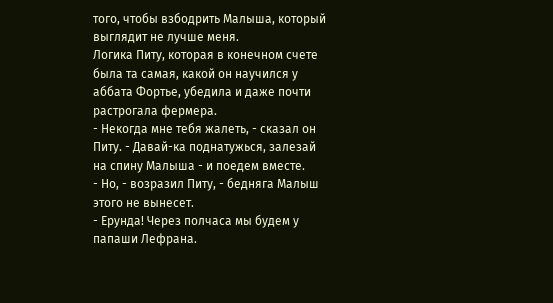того, чтобы взбодрить Малыша, который выглядит не лучше меня.
Логика Питу, которая в конечном счете была та самая, какой он научился у аббата Фортье, убедила и даже почти растрогала фермера.
- Некогда мне тебя жалеть, - сказал он Питу. - Давай-ка поднатужься, залезай на спину Малыша - и поедем вместе.
- Но, - возразил Питу, - бедняга Малыш этого не вынесет.
- Ерунда! Через полчаса мы будем у папаши Лефрана.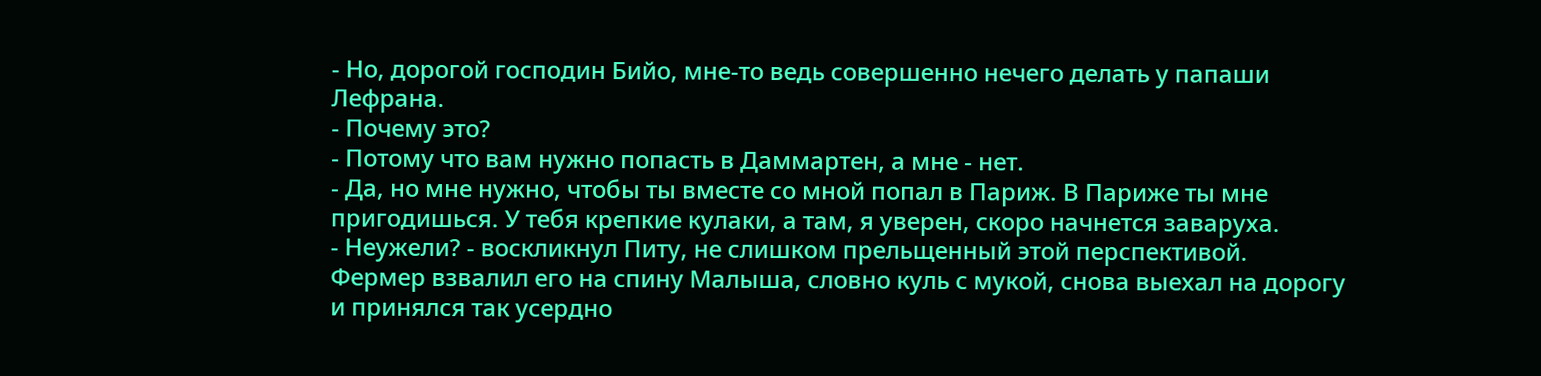- Но, дорогой господин Бийо, мне-то ведь совершенно нечего делать у папаши Лефрана.
- Почему это?
- Потому что вам нужно попасть в Даммартен, а мне - нет.
- Да, но мне нужно, чтобы ты вместе со мной попал в Париж. В Париже ты мне пригодишься. У тебя крепкие кулаки, а там, я уверен, скоро начнется заваруха.
- Неужели? - воскликнул Питу, не слишком прельщенный этой перспективой.
Фермер взвалил его на спину Малыша, словно куль с мукой, снова выехал на дорогу и принялся так усердно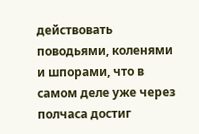действовать поводьями, коленями и шпорами, что в самом деле уже через полчаса достиг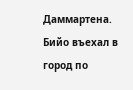Даммартена.
Бийо въехал в город по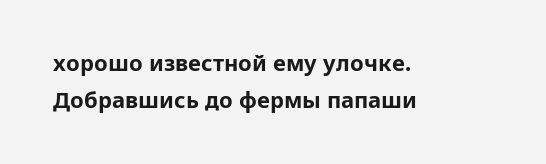хорошо известной ему улочке. Добравшись до фермы папаши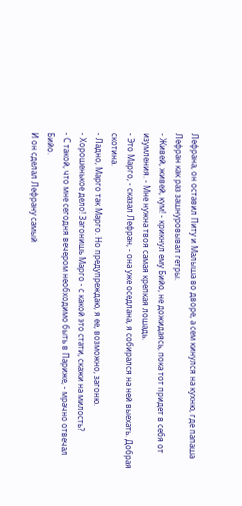Лефрана, он оставил Питу и Малыша во дворе, а сем кинулся на кухню, где папаша Лефран как раз зашнуровывал гетры.
- Живей, живей, кум! - крикнул ему Бийо, не дожидаясь, пока тот придет в себя от изумления. - Мне нужна твоя самая крепкая лошадь.
- Это Марго, - сказал Лефран, - она уже оседлана, я собирался на ней выехать. Добрая скотина.
- Ладно, Марго так Марго. Но предупреждаю, я ее, возможно, загоню.
- Хорошенькое дело! Загонишь Марго - с какой это стати, скажи на милость?
- С такой, что мне сегодня вечером необходимо быть в Париже, - мрачно отвечал Бийо.
И он сделал Лефрану самый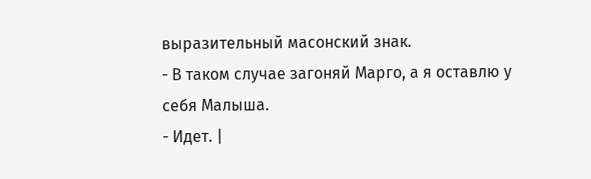выразительный масонский знак.
- В таком случае загоняй Марго, а я оставлю у себя Малыша.
- Идет. |